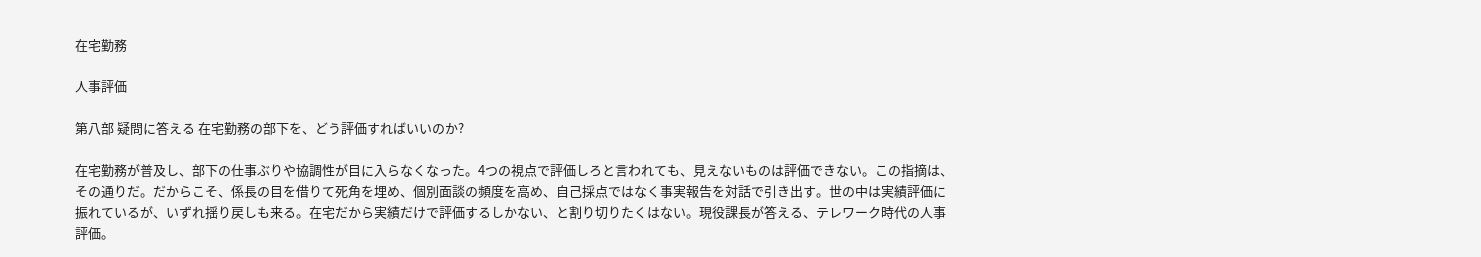在宅勤務

人事評価

第八部 疑問に答える 在宅勤務の部下を、どう評価すればいいのか?

在宅勤務が普及し、部下の仕事ぶりや協調性が目に入らなくなった。4つの視点で評価しろと言われても、見えないものは評価できない。この指摘は、その通りだ。だからこそ、係長の目を借りて死角を埋め、個別面談の頻度を高め、自己採点ではなく事実報告を対話で引き出す。世の中は実績評価に振れているが、いずれ揺り戻しも来る。在宅だから実績だけで評価するしかない、と割り切りたくはない。現役課長が答える、テレワーク時代の人事評価。